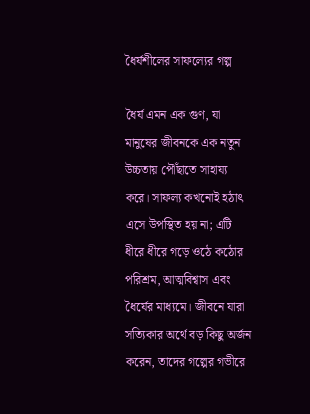ধৈর্যশীলের সাফল্যের গল্প

ধৈর্য এমন এক গুণ, যা মানুষের জীবনকে এক নতুন উচ্চতায় পৌঁছাতে সাহায্য করে। সাফল্য কখনোই হঠাৎ এসে উপস্থিত হয় না; এটি ধীরে ধীরে গড়ে ওঠে কঠোর পরিশ্রম, আত্মবিশ্বাস এবং ধৈর্যের মাধ্যমে। জীবনে যারা সত্যিকার অর্থে বড় কিছু অর্জন করেন, তাদের গল্পের গভীরে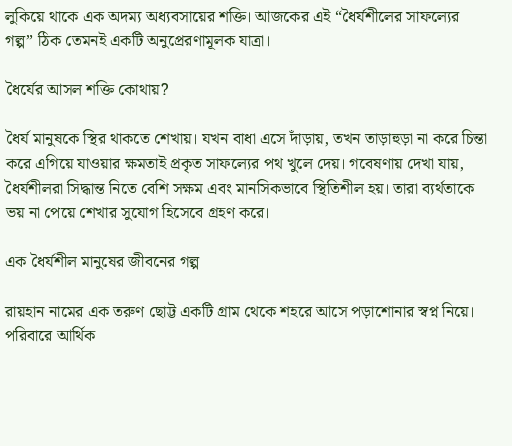লুকিয়ে থাকে এক অদম্য অধ্যবসায়ের শক্তি। আজকের এই “ধৈর্যশীলের সাফল্যের গল্প” ঠিক তেমনই একটি অনুপ্রেরণামূলক যাত্রা।

ধৈর্যের আসল শক্তি কোথায়?

ধৈর্য মানুষকে স্থির থাকতে শেখায়। যখন বাধা এসে দাঁড়ায়, তখন তাড়াহুড়া না করে চিন্তা করে এগিয়ে যাওয়ার ক্ষমতাই প্রকৃত সাফল্যের পথ খুলে দেয়। গবেষণায় দেখা যায়, ধৈর্যশীলরা সিদ্ধান্ত নিতে বেশি সক্ষম এবং মানসিকভাবে স্থিতিশীল হয়। তারা ব্যর্থতাকে ভয় না পেয়ে শেখার সুযোগ হিসেবে গ্রহণ করে।

এক ধৈর্যশীল মানুষের জীবনের গল্প

রায়হান নামের এক তরুণ ছোট্ট একটি গ্রাম থেকে শহরে আসে পড়াশোনার স্বপ্ন নিয়ে। পরিবারে আর্থিক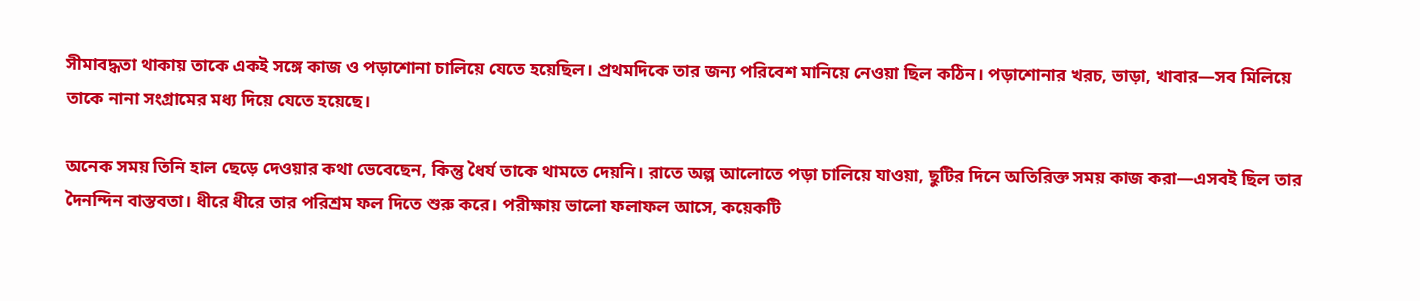সীমাবদ্ধতা থাকায় তাকে একই সঙ্গে কাজ ও পড়াশোনা চালিয়ে যেতে হয়েছিল। প্রথমদিকে তার জন্য পরিবেশ মানিয়ে নেওয়া ছিল কঠিন। পড়াশোনার খরচ, ভাড়া, খাবার—সব মিলিয়ে তাকে নানা সংগ্রামের মধ্য দিয়ে যেতে হয়েছে।

অনেক সময় তিনি হাল ছেড়ে দেওয়ার কথা ভেবেছেন, কিন্তু ধৈর্য তাকে থামতে দেয়নি। রাতে অল্প আলোতে পড়া চালিয়ে যাওয়া, ছুটির দিনে অতিরিক্ত সময় কাজ করা—এসবই ছিল তার দৈনন্দিন বাস্তবতা। ধীরে ধীরে তার পরিশ্রম ফল দিতে শুরু করে। পরীক্ষায় ভালো ফলাফল আসে, কয়েকটি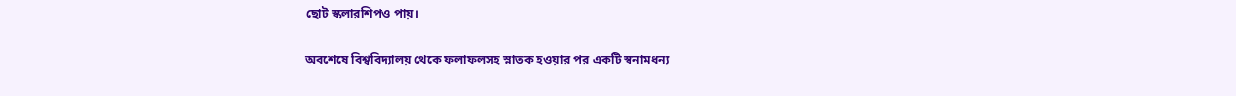ছোট স্কলারশিপও পায়।

অবশেষে বিশ্ববিদ্যালয় থেকে ফলাফলসহ স্নাতক হওয়ার পর একটি স্বনামধন্য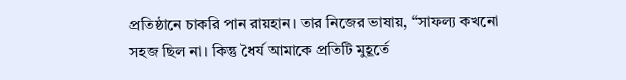প্রতিষ্ঠানে চাকরি পান রায়হান। তার নিজের ভাষায়, “সাফল্য কখনো সহজ ছিল না। কিন্তু ধৈর্য আমাকে প্রতিটি মুহূর্তে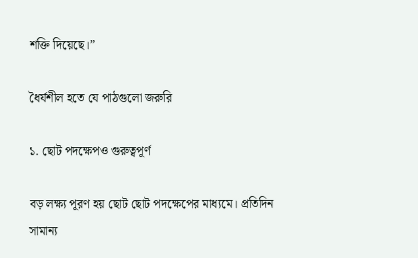শক্তি দিয়েছে।”

ধৈর্যশীল হতে যে পাঠগুলো জরুরি

১. ছোট পদক্ষেপও গুরুত্বপূর্ণ

বড় লক্ষ্য পূরণ হয় ছোট ছোট পদক্ষেপের মাধ্যমে। প্রতিদিন সামান্য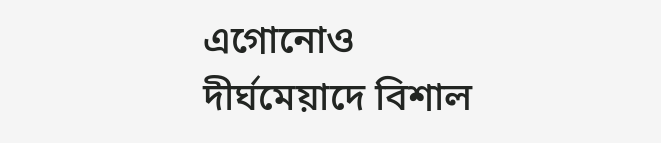এগোনোও দীর্ঘমেয়াদে বিশাল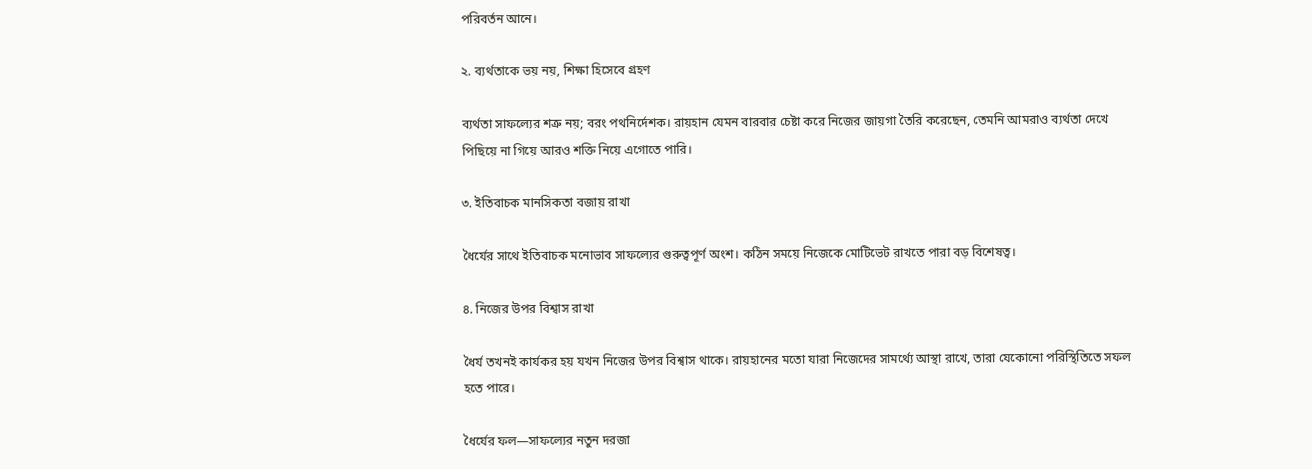পরিবর্তন আনে।

২. ব্যর্থতাকে ভয় নয়, শিক্ষা হিসেবে গ্রহণ

ব্যর্থতা সাফল্যের শত্রু নয়; বরং পথনির্দেশক। রায়হান যেমন বারবার চেষ্টা করে নিজের জায়গা তৈরি করেছেন, তেমনি আমরাও ব্যর্থতা দেখে পিছিয়ে না গিয়ে আরও শক্তি নিয়ে এগোতে পারি।

৩. ইতিবাচক মানসিকতা বজায় রাখা

ধৈর্যের সাথে ইতিবাচক মনোভাব সাফল্যের গুরুত্বপূর্ণ অংশ। কঠিন সময়ে নিজেকে মোটিভেট রাখতে পারা বড় বিশেষত্ব।

৪. নিজের উপর বিশ্বাস রাখা

ধৈর্য তখনই কার্যকর হয় যখন নিজের উপর বিশ্বাস থাকে। রায়হানের মতো যারা নিজেদের সামর্থ্যে আস্থা রাখে, তারা যেকোনো পরিস্থিতিতে সফল হতে পারে।

ধৈর্যের ফল—সাফল্যের নতুন দরজা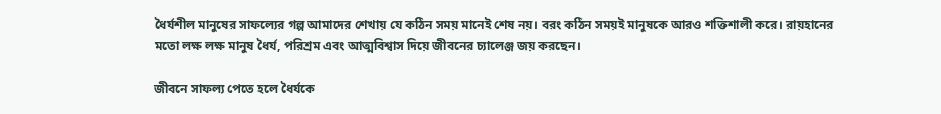ধৈর্যশীল মানুষের সাফল্যের গল্প আমাদের শেখায় যে কঠিন সময় মানেই শেষ নয়। বরং কঠিন সময়ই মানুষকে আরও শক্তিশালী করে। রায়হানের মতো লক্ষ লক্ষ মানুষ ধৈর্য, পরিশ্রম এবং আত্মবিশ্বাস দিয়ে জীবনের চ্যালেঞ্জ জয় করছেন।

জীবনে সাফল্য পেতে হলে ধৈর্যকে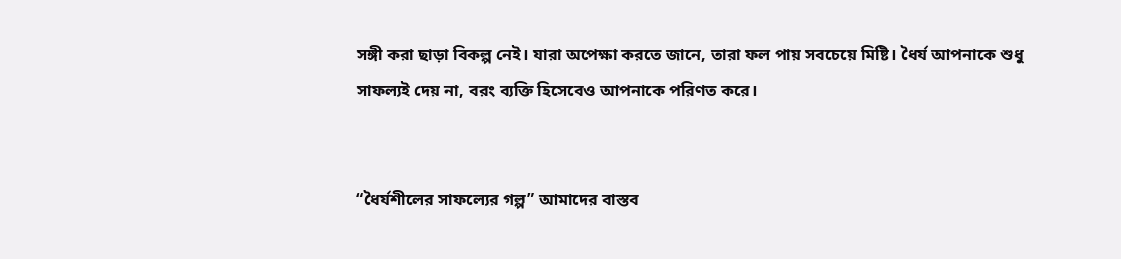সঙ্গী করা ছাড়া বিকল্প নেই। যারা অপেক্ষা করতে জানে, তারা ফল পায় সবচেয়ে মিষ্টি। ধৈর্য আপনাকে শুধু সাফল্যই দেয় না, বরং ব্যক্তি হিসেবেও আপনাকে পরিণত করে।


“ধৈর্যশীলের সাফল্যের গল্প” আমাদের বাস্তব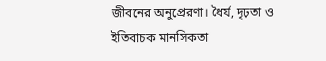জীবনের অনুপ্রেরণা। ধৈর্য, দৃঢ়তা ও ইতিবাচক মানসিকতা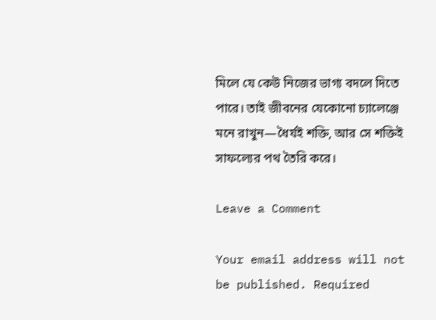মিলে যে কেউ নিজের ভাগ্য বদলে দিতে পারে। তাই জীবনের যেকোনো চ্যালেঞ্জে মনে রাখুন—ধৈর্যই শক্তি, আর সে শক্তিই সাফল্যের পথ তৈরি করে।

Leave a Comment

Your email address will not be published. Required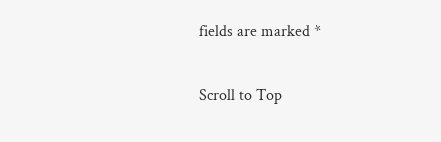fields are marked *

Scroll to Top